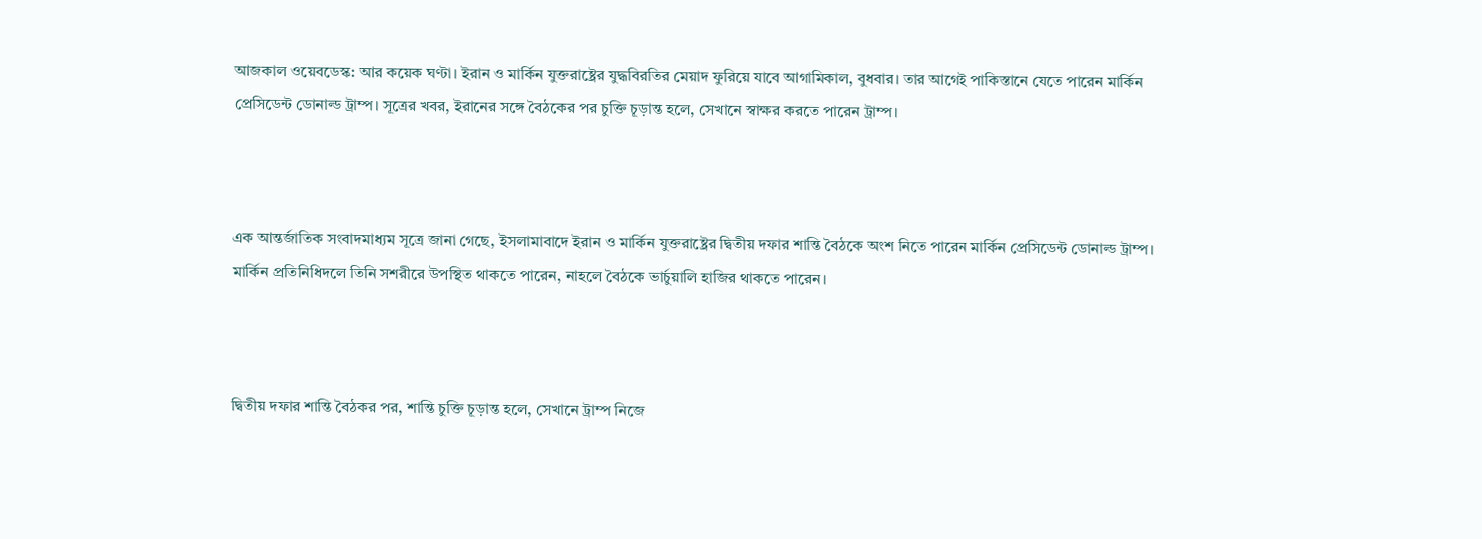আজকাল ওয়েবডেস্ক: আর কয়েক ঘণ্টা। ইরান ও মার্কিন যুক্তরাষ্ট্রের যুদ্ধবিরতির মেয়াদ ফুরিয়ে যাবে আগামিকাল, বুধবার। তার আগেই পাকিস্তানে যেতে পারেন মার্কিন প্রেসিডেন্ট ডোনাল্ড ট্রাম্প। সূত্রের খবর, ইরানের সঙ্গে বৈঠকের পর চুক্তি চূড়ান্ত হলে, সেখানে স্বাক্ষর করতে পারেন ট্রাম্প।



এক আন্তর্জাতিক সংবাদমাধ্যম সূত্রে জানা গেছে, ইসলামাবাদে ইরান ও মার্কিন যুক্তরাষ্ট্রের দ্বিতীয় দফার শান্তি বৈঠকে অংশ নিতে পারেন মার্কিন প্রেসিডেন্ট ডোনাল্ড ট্রাম্প। মার্কিন প্রতিনিধিদলে তিনি সশরীরে উপস্থিত থাকতে পারেন, নাহলে বৈঠকে ভার্চুয়ালি হাজির থাকতে পারেন।



দ্বিতীয় দফার শান্তি বৈঠকর পর, শান্তি চুক্তি চূড়ান্ত হলে, সেখানে ট্রাম্প নিজে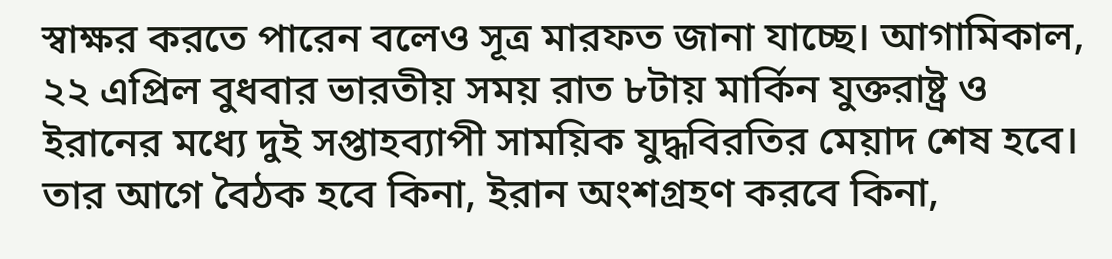স্বাক্ষর করতে পারেন বলেও সূত্র মারফত জানা যাচ্ছে। আগামিকাল, ২২ এপ্রিল বুধবার ভারতীয় সময় রাত ৮টায় মার্কিন যুক্তরাষ্ট্র ও ইরানের মধ্যে দুই সপ্তাহব্যাপী সাময়িক যুদ্ধবিরতির মেয়াদ শেষ হবে। তার আগে বৈঠক হবে কিনা, ইরান অংশগ্রহণ করবে কিনা,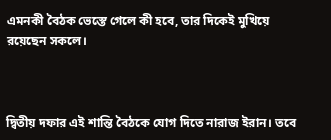এমনকী বৈঠক ভেস্তে গেলে কী হবে, তার দিকেই মুখিয়ে রয়েছেন সকলে।



দ্বিতীয় দফার এই শান্তি বৈঠকে যোগ দিতে নারাজ ইরান। তবে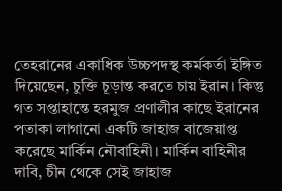তেহরানের একাধিক উচ্চপদস্থ কর্মকর্তা ইঙ্গিত দিয়েছেন, চুক্তি চূড়ান্ত করতে চায় ইরান। কিন্তু গত সপ্তাহান্তে হরমুজ প্রণালীর কাছে ইরানের পতাকা লাগানো একটি জাহাজ বাজেয়াপ্ত করেছে মার্কিন নৌবাহিনী। মার্কিন বাহিনীর দাবি, চীন থেকে সেই জাহাজ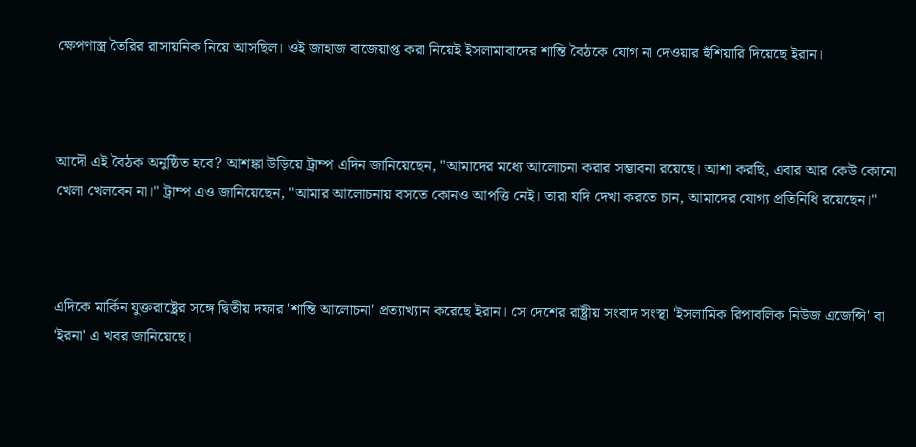ক্ষেপণাস্ত্র তৈরির রাসায়নিক নিয়ে আসছিল। ওই জাহাজ বাজেয়াপ্ত করা নিয়েই ইসলামাবাদের শান্তি বৈঠকে যোগ না দেওয়ার হুঁশিয়ারি দিয়েছে ইরান।



আদৌ এই বৈঠক অনুষ্ঠিত হবে? আশঙ্কা উড়িয়ে ট্রাম্প এদিন জানিয়েছেন, "আমাদের মধ্যে আলোচনা করার সম্ভাবনা রয়েছে। আশা করছি, এবার আর কেউ কোনো খেলা খেলবেন না।" ট্রাম্প এও জানিয়েছেন, "আমার আলোচনায় বসতে কোনও আপত্তি নেই। তারা যদি দেখা করতে চান, আমাদের যোগ্য প্রতিনিধি রয়েছেন।"



এদিকে মার্কিন যুক্তরাষ্ট্রের সঙ্গে দ্বিতীয় দফার 'শান্তি আলোচনা' প্রত্যাখ্যান করেছে ইরান। সে দেশের রাষ্ট্রীয় সংবাদ সংস্থা 'ইসলামিক রিপাবলিক নিউজ এজেন্সি' বা 'ইরনা' এ খবর জানিয়েছে।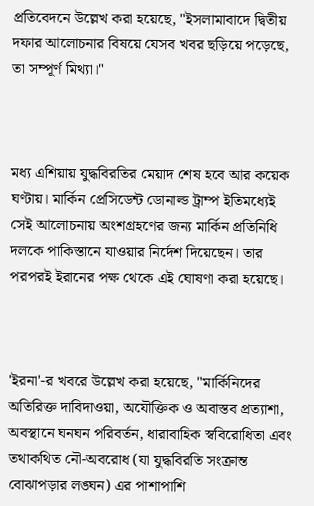প্রতিবেদনে উল্লেখ করা হয়েছে, "ইসলামাবাদে দ্বিতীয় দফার আলোচনার বিষয়ে যেসব খবর ছড়িয়ে পড়েছে, তা সম্পূর্ণ মিথ্যা।"



মধ্য এশিয়ায় যুদ্ধবিরতির মেয়াদ শেষ হবে আর কয়েক ঘণ্টায়। মার্কিন প্রেসিডেন্ট ডোনাল্ড ট্রাম্প ইতিমধ্যেই সেই আলোচনায় অংশগ্রহণের জন্য মার্কিন প্রতিনিধি দলকে পাকিস্তানে যাওয়ার নির্দেশ দিয়েছেন। তার পরপরই ইরানের পক্ষ থেকে এই ঘোষণা করা হয়েছে।



'ইরনা'-র খবরে উল্লেখ করা হয়েছে, "মার্কিনিদের অতিরিক্ত দাবিদাওয়া, অযৌক্তিক ও অবাস্তব প্রত্যাশা, অবস্থানে ঘনঘন পরিবর্তন, ধারাবাহিক স্ববিরোধিতা এবং তথাকথিত নৌ-অবরোধ (যা যুদ্ধবিরতি সংক্রান্ত বোঝাপড়ার লঙ্ঘন) এর পাশাপাশি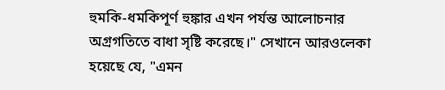হুমকি-ধমকিপূর্ণ হুঙ্কার এখন পর্যন্ত আলোচনার অগ্রগতিতে বাধা সৃষ্টি করেছে।" সেখানে আরওলেকা হয়েছে যে, "এমন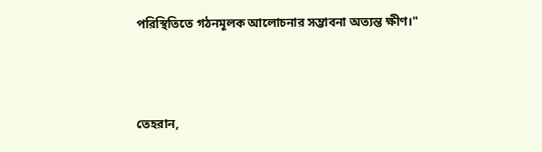পরিস্থিতিতে গঠনমূলক আলোচনার সম্ভাবনা অত্যন্ত ক্ষীণ।"



তেহরান,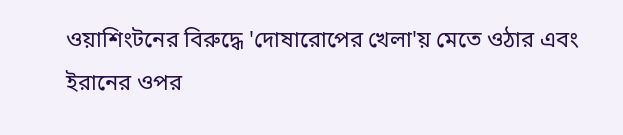ওয়াশিংটনের বিরুদ্ধে 'দোষারোপের খেলা'য় মেতে ওঠার এবং ইরানের ওপর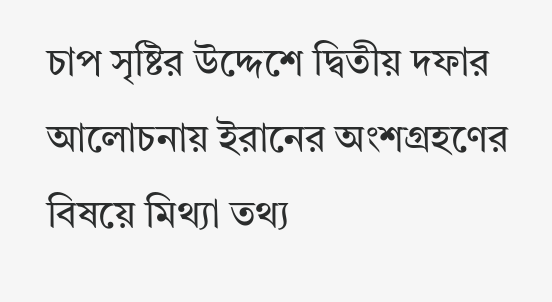চাপ সৃষ্টির উদ্দেশে দ্বিতীয় দফার আলোচনায় ইরানের অংশগ্রহণের বিষয়ে মিথ্যা তথ্য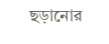ছড়ানোর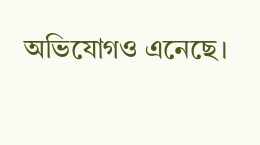অভিযোগও এনেছে।